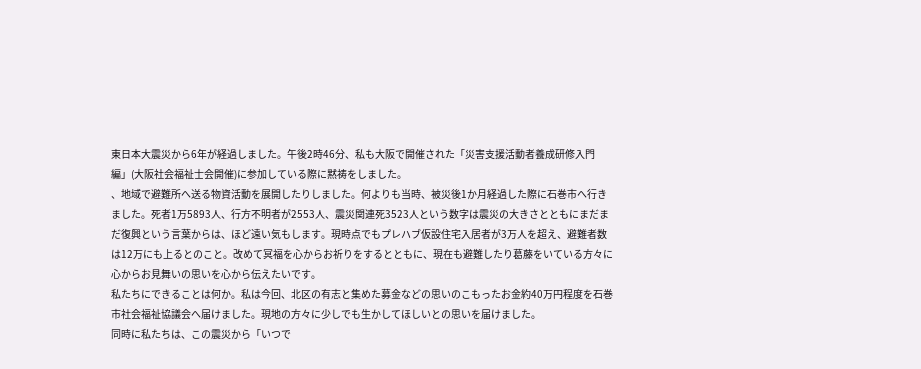東日本大震災から6年が経過しました。午後2時46分、私も大阪で開催された「災害支援活動者養成研修入門編」(大阪社会福祉士会開催)に参加している際に黙祷をしました。
、地域で避難所へ送る物資活動を展開したりしました。何よりも当時、被災後1か月経過した際に石巻市へ行きました。死者1万5893人、行方不明者が2553人、震災関連死3523人という数字は震災の大きさとともにまだまだ復興という言葉からは、ほど遠い気もします。現時点でもプレハブ仮設住宅入居者が3万人を超え、避難者数は12万にも上るとのこと。改めて冥福を心からお祈りをするとともに、現在も避難したり葛藤をいている方々に心からお見舞いの思いを心から伝えたいです。
私たちにできることは何か。私は今回、北区の有志と集めた募金などの思いのこもったお金約40万円程度を石巻市社会福祉協議会へ届けました。現地の方々に少しでも生かしてほしいとの思いを届けました。
同時に私たちは、この震災から「いつで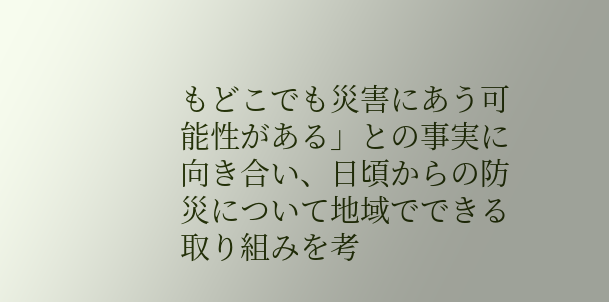もどこでも災害にあう可能性がある」との事実に向き合い、日頃からの防災について地域でできる取り組みを考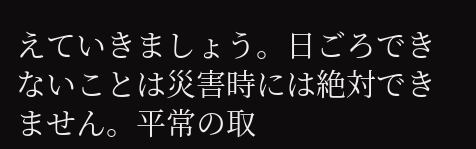えていきましょう。日ごろできないことは災害時には絶対できません。平常の取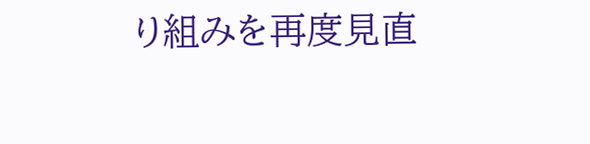り組みを再度見直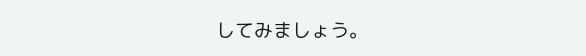してみましょう。